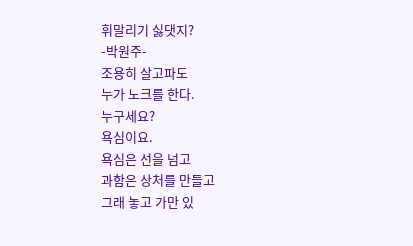휘말리기 싫댓지?
-박원주-
조용히 살고파도
누가 노크를 한다.
누구세요?
욕심이요.
욕심은 선을 넘고
과함은 상처를 만들고
그래 놓고 가만 있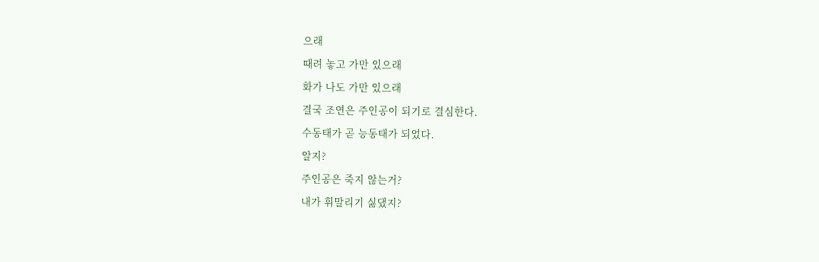으래
때려 놓고 가만 있으래
화가 나도 가만 있으래
결국 조연은 주인공이 되기로 결심한다.
수동태가 곧 능동태가 되었다.
알지?
주인공은 죽지 않는거?
내가 휘말리기 싫댔지?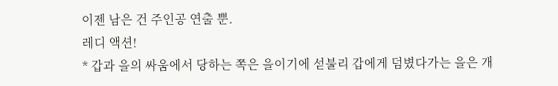이젠 남은 건 주인공 연출 뿐.
레디 액션!
* 갑과 을의 싸움에서 당하는 쪽은 을이기에 섣불리 갑에게 덤볐다가는 을은 개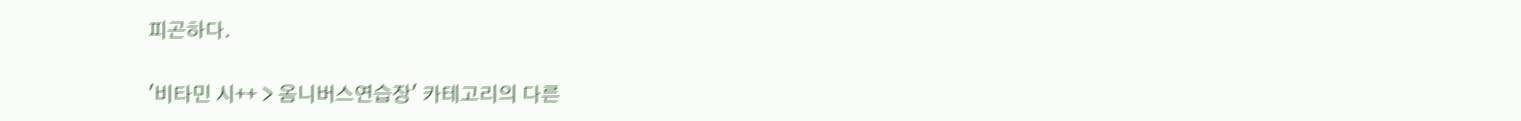피곤하다.

'비타민 시++ > 옴니버스연습장' 카테고리의 다른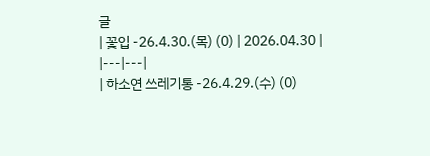글
| 꽃입 -26.4.30.(목) (0) | 2026.04.30 |
|---|---|
| 하소연 쓰레기통 -26.4.29.(수) (0)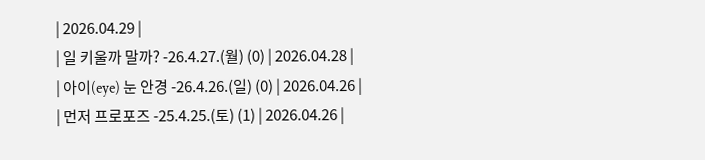| 2026.04.29 |
| 일 키울까 말까? -26.4.27.(월) (0) | 2026.04.28 |
| 아이(eye) 눈 안경 -26.4.26.(일) (0) | 2026.04.26 |
| 먼저 프로포즈 -25.4.25.(토) (1) | 2026.04.26 |